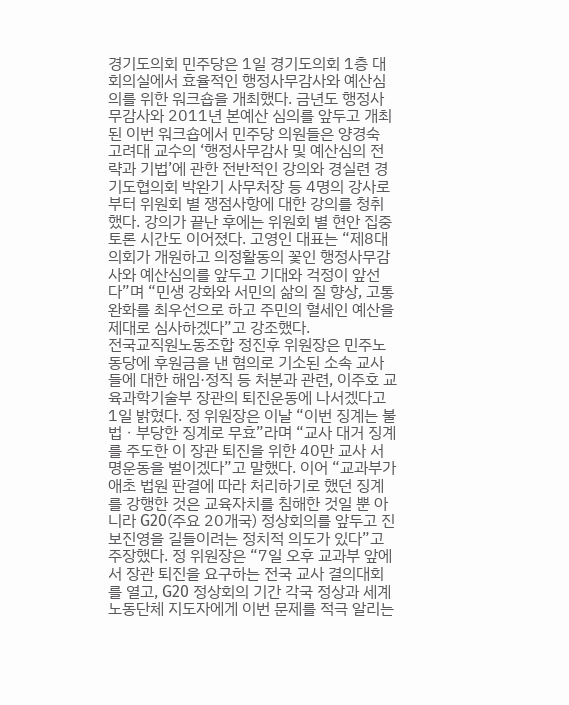경기도의회 민주당은 1일 경기도의회 1층 대회의실에서 효율적인 행정사무감사와 예산심의를 위한 워크숍을 개최했다. 금년도 행정사무감사와 2011년 본예산 심의를 앞두고 개최된 이번 워크숍에서 민주당 의원들은 양경숙 고려대 교수의 ‘행정사무감사 및 예산심의 전략과 기법’에 관한 전반적인 강의와 경실련 경기도협의회 박완기 사무처장 등 4명의 강사로부터 위원회 별 쟁점사항에 대한 강의를 청취했다. 강의가 끝난 후에는 위원회 별 현안 집중 토론 시간도 이어졌다. 고영인 대표는 “제8대 의회가 개원하고 의정활동의 꽃인 행정사무감사와 예산심의를 앞두고 기대와 걱정이 앞선다”며 “민생 강화와 서민의 삶의 질 향상, 고통 완화를 최우선으로 하고 주민의 혈세인 예산을 제대로 심사하겠다”고 강조했다.
전국교직원노동조합 정진후 위원장은 민주노동당에 후원금을 낸 혐의로 기소된 소속 교사들에 대한 해임·정직 등 처분과 관련, 이주호 교육과학기술부 장관의 퇴진운동에 나서겠다고 1일 밝혔다. 정 위원장은 이날 “이번 징계는 불법ㆍ부당한 징계로 무효”라며 “교사 대거 징계를 주도한 이 장관 퇴진을 위한 40만 교사 서명운동을 벌이겠다”고 말했다. 이어 “교과부가 애초 법원 판결에 따라 처리하기로 했던 징계를 강행한 것은 교육자치를 침해한 것일 뿐 아니라 G20(주요 20개국) 정상회의를 앞두고 진보진영을 길들이려는 정치적 의도가 있다”고 주장했다. 정 위원장은 “7일 오후 교과부 앞에서 장관 퇴진을 요구하는 전국 교사 결의대회를 열고, G20 정상회의 기간 각국 정상과 세계노동단체 지도자에게 이번 문제를 적극 알리는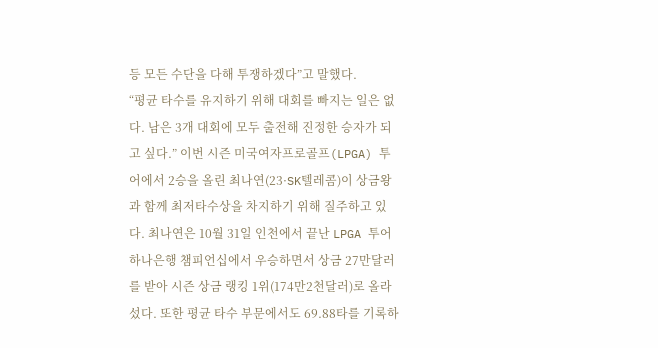등 모든 수단을 다해 투쟁하겠다”고 말했다.
“평균 타수를 유지하기 위해 대회를 빠지는 일은 없다. 남은 3개 대회에 모두 출전해 진정한 승자가 되고 싶다.” 이번 시즌 미국여자프로골프(LPGA) 투어에서 2승을 올린 최나연(23·SK텔레콤)이 상금왕과 함께 최저타수상을 차지하기 위해 질주하고 있다. 최나연은 10월 31일 인천에서 끝난 LPGA 투어 하나은행 챔피언십에서 우승하면서 상금 27만달러를 받아 시즌 상금 랭킹 1위(174만2천달러)로 올라섰다. 또한 평균 타수 부문에서도 69.88타를 기록하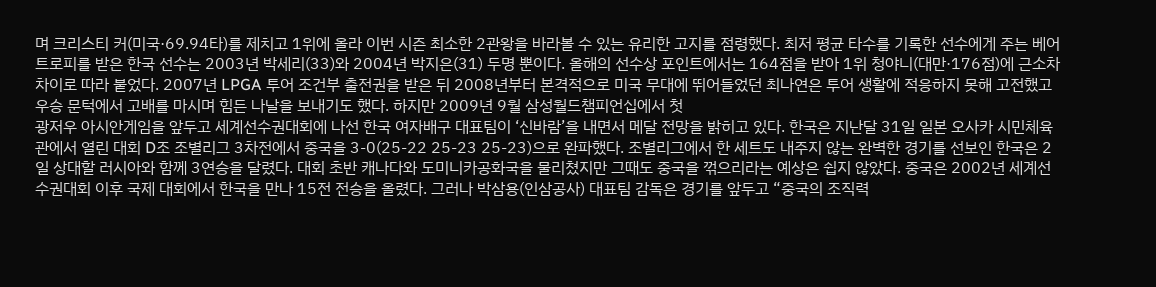며 크리스티 커(미국·69.94타)를 제치고 1위에 올라 이번 시즌 최소한 2관왕을 바라볼 수 있는 유리한 고지를 점령했다. 최저 평균 타수를 기록한 선수에게 주는 베어트로피를 받은 한국 선수는 2003년 박세리(33)와 2004년 박지은(31) 두명 뿐이다. 올해의 선수상 포인트에서는 164점을 받아 1위 청야니(대만·176점)에 근소차 차이로 따라 붙었다. 2007년 LPGA 투어 조건부 출전권을 받은 뒤 2008년부터 본격적으로 미국 무대에 뛰어들었던 최나연은 투어 생활에 적응하지 못해 고전했고 우승 문턱에서 고배를 마시며 힘든 나날을 보내기도 했다. 하지만 2009년 9월 삼성월드챔피언십에서 첫
광저우 아시안게임을 앞두고 세계선수권대회에 나선 한국 여자배구 대표팀이 ‘신바람’을 내면서 메달 전망을 밝히고 있다. 한국은 지난달 31일 일본 오사카 시민체육관에서 열린 대회 D조 조별리그 3차전에서 중국을 3-0(25-22 25-23 25-23)으로 완파했다. 조별리그에서 한 세트도 내주지 않는 완벽한 경기를 선보인 한국은 2일 상대할 러시아와 함께 3연승을 달렸다. 대회 초반 캐나다와 도미니카공화국을 물리쳤지만 그때도 중국을 꺾으리라는 예상은 쉽지 않았다. 중국은 2002년 세계선수권대회 이후 국제 대회에서 한국을 만나 15전 전승을 올렸다. 그러나 박삼용(인삼공사) 대표팀 감독은 경기를 앞두고 “중국의 조직력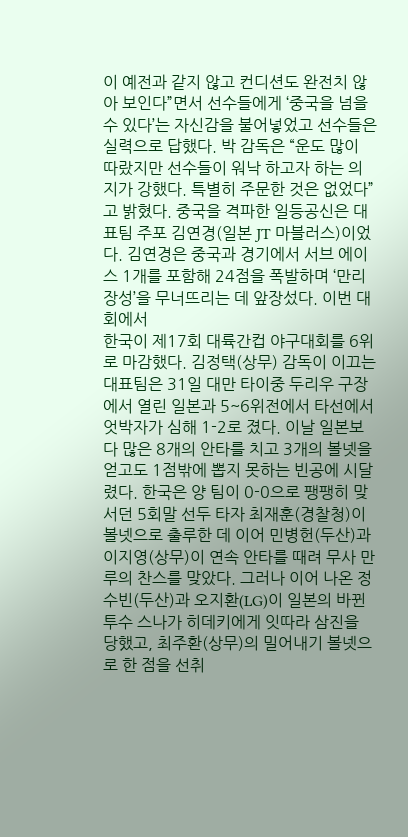이 예전과 같지 않고 컨디션도 완전치 않아 보인다”면서 선수들에게 ‘중국을 넘을 수 있다’는 자신감을 불어넣었고 선수들은 실력으로 답했다. 박 감독은 “운도 많이 따랐지만 선수들이 워낙 하고자 하는 의지가 강했다. 특별히 주문한 것은 없었다”고 밝혔다. 중국을 격파한 일등공신은 대표팀 주포 김연경(일본 JT 마블러스)이었다. 김연경은 중국과 경기에서 서브 에이스 1개를 포함해 24점을 폭발하며 ‘만리장성’을 무너뜨리는 데 앞장섰다. 이번 대회에서
한국이 제17회 대륙간컵 야구대회를 6위로 마감했다. 김정택(상무) 감독이 이끄는 대표팀은 31일 대만 타이중 두리우 구장에서 열린 일본과 5~6위전에서 타선에서 엇박자가 심해 1-2로 졌다. 이날 일본보다 많은 8개의 안타를 치고 3개의 볼넷을 얻고도 1점밖에 뽑지 못하는 빈공에 시달렸다. 한국은 양 팀이 0-0으로 팽팽히 맞서던 5회말 선두 타자 최재훈(경찰청)이 볼넷으로 출루한 데 이어 민병헌(두산)과 이지영(상무)이 연속 안타를 때려 무사 만루의 찬스를 맞았다. 그러나 이어 나온 정수빈(두산)과 오지환(LG)이 일본의 바뀐 투수 스나가 히데키에게 잇따라 삼진을 당했고, 최주환(상무)의 밀어내기 볼넷으로 한 점을 선취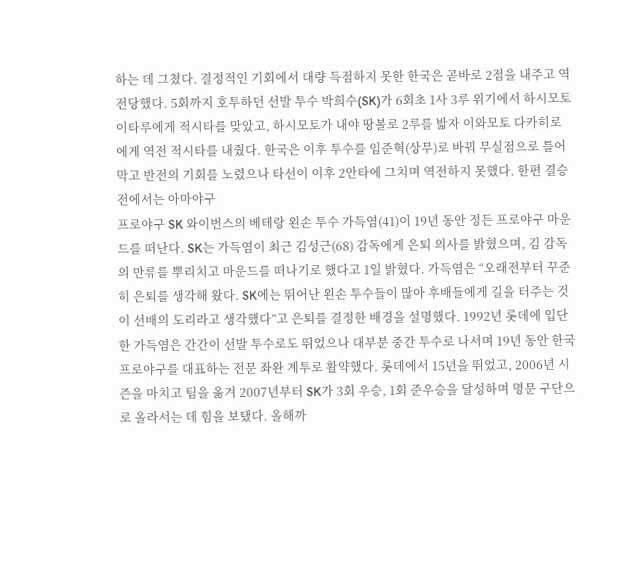하는 데 그쳤다. 결정적인 기회에서 대량 득점하지 못한 한국은 곧바로 2점을 내주고 역전당했다. 5회까지 호투하던 선발 투수 박희수(SK)가 6회초 1사 3루 위기에서 하시모토 이타루에게 적시타를 맞았고, 하시모토가 내야 땅볼로 2루를 밟자 이와모토 다카히로에게 역전 적시타를 내줬다. 한국은 이후 투수를 임준혁(상무)로 바꿔 무실점으로 틀어막고 반전의 기회를 노렸으나 타선이 이후 2안타에 그치며 역전하지 못했다. 한편 결승전에서는 아마야구
프로야구 SK 와이번스의 베테랑 왼손 투수 가득염(41)이 19년 동안 정든 프로야구 마운드를 떠난다. SK는 가득염이 최근 김성근(68) 감독에게 은퇴 의사를 밝혔으며, 김 감독의 만류를 뿌리치고 마운드를 떠나기로 했다고 1일 밝혔다. 가득염은 “오래전부터 꾸준히 은퇴를 생각해 왔다. SK에는 뛰어난 왼손 투수들이 많아 후배들에게 길을 터주는 것이 선배의 도리라고 생각했다”고 은퇴를 결정한 배경을 설명했다. 1992년 롯데에 입단한 가득염은 간간이 선발 투수로도 뛰었으나 대부분 중간 투수로 나서며 19년 동안 한국 프로야구를 대표하는 전문 좌완 계투로 활약했다. 롯데에서 15년을 뛰었고, 2006년 시즌을 마치고 팀을 옮겨 2007년부터 SK가 3회 우승, 1회 준우승을 달성하며 명문 구단으로 올라서는 데 힘을 보탰다. 올해까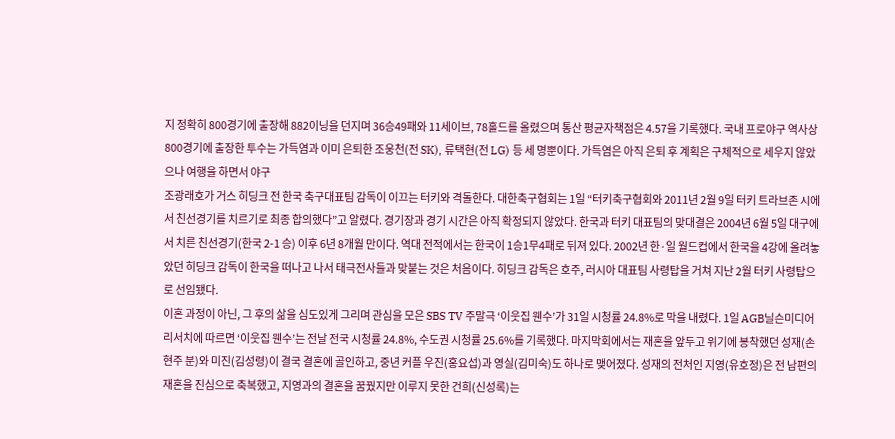지 정확히 800경기에 출장해 882이닝을 던지며 36승49패와 11세이브, 78홀드를 올렸으며 통산 평균자책점은 4.57을 기록했다. 국내 프로야구 역사상 800경기에 출장한 투수는 가득염과 이미 은퇴한 조웅천(전 SK), 류택현(전 LG) 등 세 명뿐이다. 가득염은 아직 은퇴 후 계획은 구체적으로 세우지 않았으나 여행을 하면서 야구
조광래호가 거스 히딩크 전 한국 축구대표팀 감독이 이끄는 터키와 격돌한다. 대한축구협회는 1일 “터키축구협회와 2011년 2월 9일 터키 트라브존 시에서 친선경기를 치르기로 최종 합의했다”고 알렸다. 경기장과 경기 시간은 아직 확정되지 않았다. 한국과 터키 대표팀의 맞대결은 2004년 6월 5일 대구에서 치른 친선경기(한국 2-1 승) 이후 6년 8개월 만이다. 역대 전적에서는 한국이 1승1무4패로 뒤져 있다. 2002년 한·일 월드컵에서 한국을 4강에 올려놓았던 히딩크 감독이 한국을 떠나고 나서 태극전사들과 맞붙는 것은 처음이다. 히딩크 감독은 호주, 러시아 대표팀 사령탑을 거쳐 지난 2월 터키 사령탑으로 선임됐다.
이혼 과정이 아닌, 그 후의 삶을 심도있게 그리며 관심을 모은 SBS TV 주말극 ‘이웃집 웬수’가 31일 시청률 24.8%로 막을 내렸다. 1일 AGB닐슨미디어리서치에 따르면 ‘이웃집 웬수’는 전날 전국 시청률 24.8%, 수도권 시청률 25.6%를 기록했다. 마지막회에서는 재혼을 앞두고 위기에 봉착했던 성재(손현주 분)와 미진(김성령)이 결국 결혼에 골인하고, 중년 커플 우진(홍요섭)과 영실(김미숙)도 하나로 맺어졌다. 성재의 전처인 지영(유호정)은 전 남편의 재혼을 진심으로 축복했고, 지영과의 결혼을 꿈꿨지만 이루지 못한 건희(신성록)는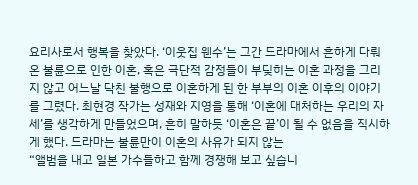요리사로서 행복을 찾았다. ‘이웃집 웬수’는 그간 드라마에서 흔하게 다뤄온 불륜으로 인한 이혼, 혹은 극단적 감정들이 부딪히는 이혼 과정을 그리지 않고 어느날 닥친 불행으로 이혼하게 된 한 부부의 이혼 이후의 이야기를 그렸다. 최현경 작가는 성재와 지영을 통해 ‘이혼에 대처하는 우리의 자세’를 생각하게 만들었으며, 흔히 말하듯 ‘이혼은 끝’이 될 수 없음을 직시하게 했다. 드라마는 불륜만이 이혼의 사유가 되지 않는
“앨범을 내고 일본 가수들하고 함께 경쟁해 보고 싶습니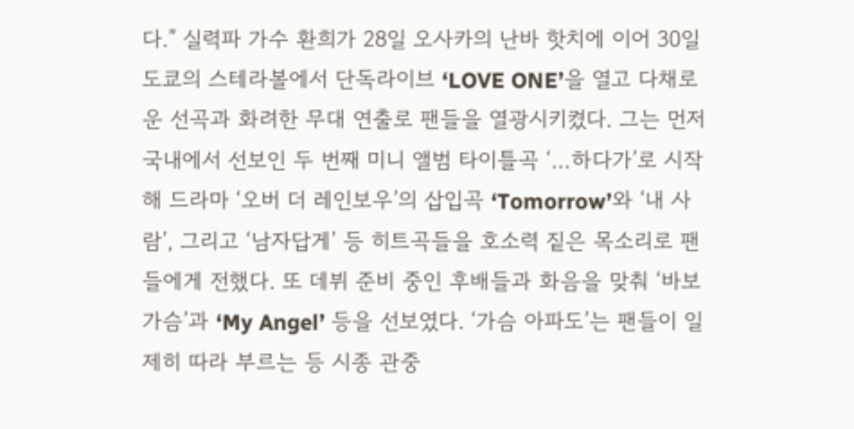다.” 실력파 가수 환희가 28일 오사카의 난바 핫치에 이어 30일 도쿄의 스테라볼에서 단독라이브 ‘LOVE ONE’을 열고 다채로운 선곡과 화려한 무대 연출로 팬들을 열광시키켰다. 그는 먼저 국내에서 선보인 두 번째 미니 앨범 타이틀곡 ‘…하다가’로 시작해 드라마 ‘오버 더 레인보우’의 삽입곡 ‘Tomorrow’와 ‘내 사람’, 그리고 ‘남자답게’ 등 히트곡들을 호소력 짙은 목소리로 팬들에게 전했다. 또 데뷔 준비 중인 후배들과 화음을 맞춰 ‘바보가슴’과 ‘My Angel’ 등을 선보였다. ‘가슴 아파도’는 팬들이 일제히 따라 부르는 등 시종 관중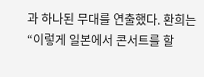과 하나된 무대를 연출했다. 환희는 “이렇게 일본에서 콘서트를 할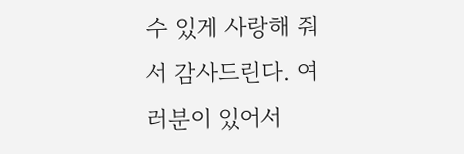수 있게 사랑해 줘서 감사드린다. 여러분이 있어서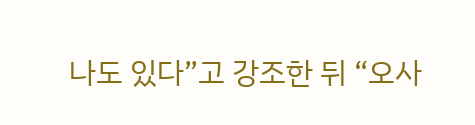나도 있다”고 강조한 뒤 “오사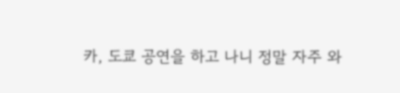카, 도쿄 공연을 하고 나니 정말 자주 와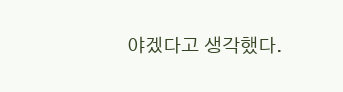야겠다고 생각했다.